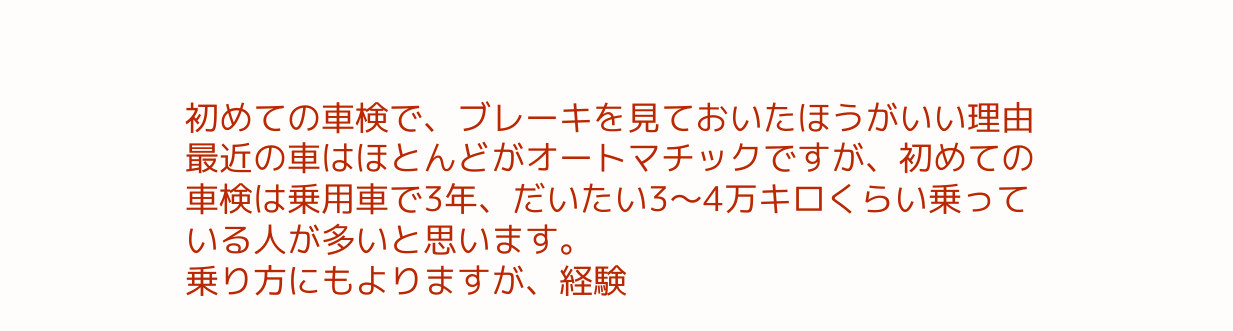初めての車検で、ブレーキを見ておいたほうがいい理由
最近の車はほとんどがオートマチックですが、初めての車検は乗用車で3年、だいたい3〜4万キロくらい乗っている人が多いと思います。
乗り方にもよりますが、経験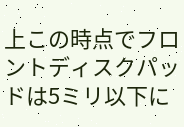上この時点でフロントディスクパッドは5ミリ以下に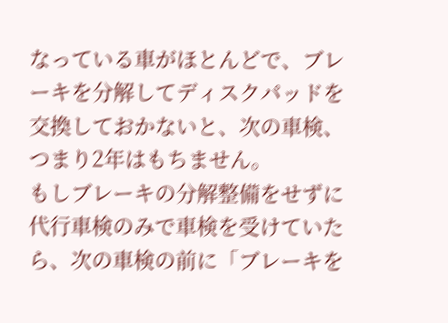なっている車がほとんどで、ブレーキを分解してディスクパッドを交換しておかないと、次の車検、つまり2年はもちません。
もしブレーキの分解整備をせずに代行車検のみで車検を受けていたら、次の車検の前に「ブレーキを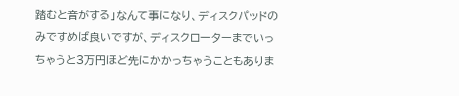踏むと音がする」なんて事になり、ディスクパッドのみですめば良いですが、ディスクローターまでいっちゃうと3万円ほど先にかかっちゃうこともありま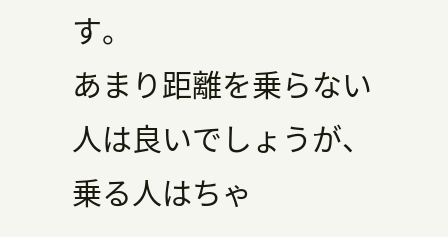す。
あまり距離を乗らない人は良いでしょうが、乗る人はちゃ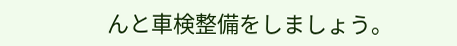んと車検整備をしましょう。